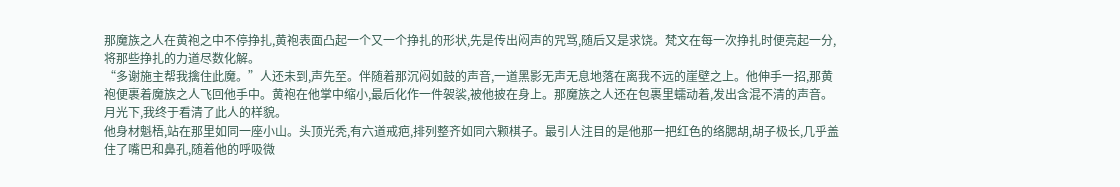那魔族之人在黄袍之中不停挣扎,黄袍表面凸起一个又一个挣扎的形状,先是传出闷声的咒骂,随后又是求饶。梵文在每一次挣扎时便亮起一分,将那些挣扎的力道尽数化解。
“多谢施主帮我擒住此魔。”人还未到,声先至。伴随着那沉闷如鼓的声音,一道黑影无声无息地落在离我不远的崖壁之上。他伸手一招,那黄袍便裹着魔族之人飞回他手中。黄袍在他掌中缩小,最后化作一件袈裟,被他披在身上。那魔族之人还在包裹里蠕动着,发出含混不清的声音。
月光下,我终于看清了此人的样貌。
他身材魁梧,站在那里如同一座小山。头顶光秃,有六道戒疤,排列整齐如同六颗棋子。最引人注目的是他那一把红色的络腮胡,胡子极长,几乎盖住了嘴巴和鼻孔,随着他的呼吸微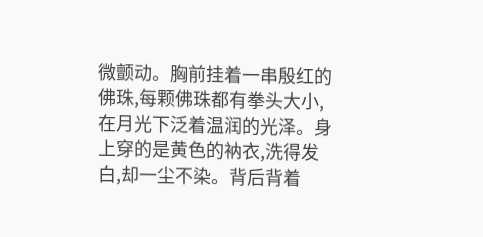微颤动。胸前挂着一串殷红的佛珠,每颗佛珠都有拳头大小,在月光下泛着温润的光泽。身上穿的是黄色的衲衣,洗得发白,却一尘不染。背后背着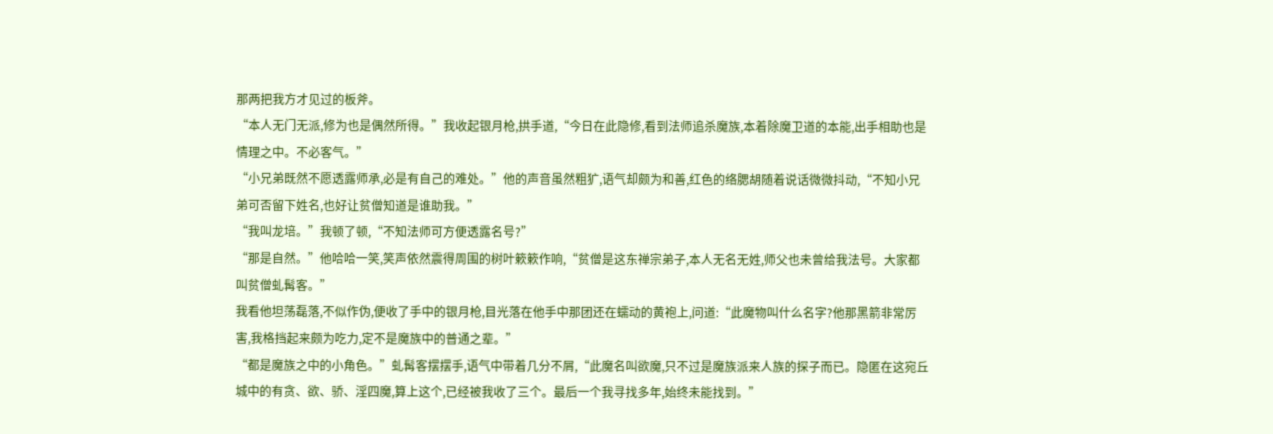那两把我方才见过的板斧。
“本人无门无派,修为也是偶然所得。”我收起银月枪,拱手道,“今日在此隐修,看到法师追杀魔族,本着除魔卫道的本能,出手相助也是情理之中。不必客气。”
“小兄弟既然不愿透露师承,必是有自己的难处。”他的声音虽然粗犷,语气却颇为和善,红色的络腮胡随着说话微微抖动,“不知小兄弟可否留下姓名,也好让贫僧知道是谁助我。”
“我叫龙培。”我顿了顿,“不知法师可方便透露名号?”
“那是自然。”他哈哈一笑,笑声依然震得周围的树叶簌簌作响,“贫僧是这东禅宗弟子,本人无名无姓,师父也未曾给我法号。大家都叫贫僧虬髯客。”
我看他坦荡磊落,不似作伪,便收了手中的银月枪,目光落在他手中那团还在蠕动的黄袍上,问道:“此魔物叫什么名字?他那黑箭非常厉害,我格挡起来颇为吃力,定不是魔族中的普通之辈。”
“都是魔族之中的小角色。”虬髯客摆摆手,语气中带着几分不屑,“此魔名叫欲魔,只不过是魔族派来人族的探子而已。隐匿在这宛丘城中的有贪、欲、骄、淫四魔,算上这个,已经被我收了三个。最后一个我寻找多年,始终未能找到。”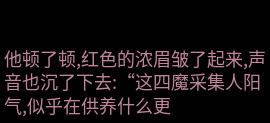他顿了顿,红色的浓眉皱了起来,声音也沉了下去:“这四魔采集人阳气,似乎在供养什么更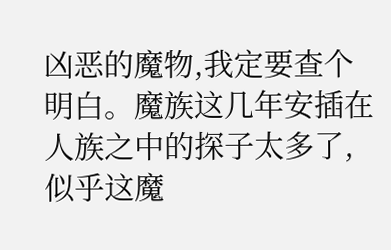凶恶的魔物,我定要查个明白。魔族这几年安插在人族之中的探子太多了,似乎这魔